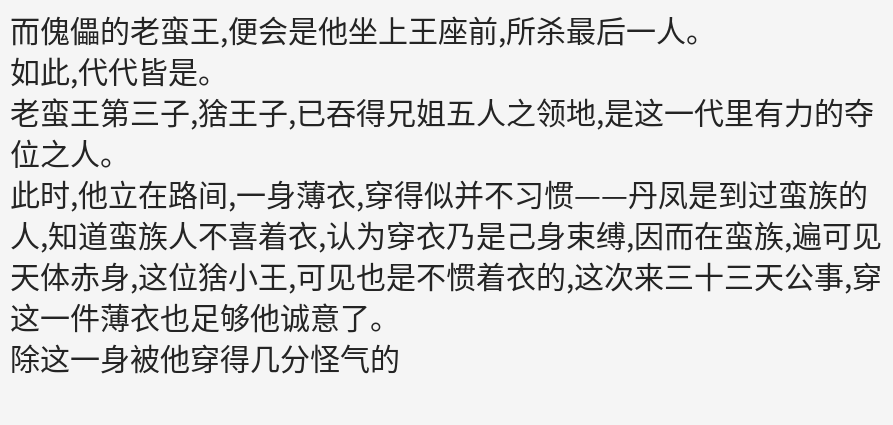而傀儡的老蛮王,便会是他坐上王座前,所杀最后一人。
如此,代代皆是。
老蛮王第三子,猞王子,已吞得兄姐五人之领地,是这一代里有力的夺位之人。
此时,他立在路间,一身薄衣,穿得似并不习惯——丹凤是到过蛮族的人,知道蛮族人不喜着衣,认为穿衣乃是己身束缚,因而在蛮族,遍可见天体赤身,这位猞小王,可见也是不惯着衣的,这次来三十三天公事,穿这一件薄衣也足够他诚意了。
除这一身被他穿得几分怪气的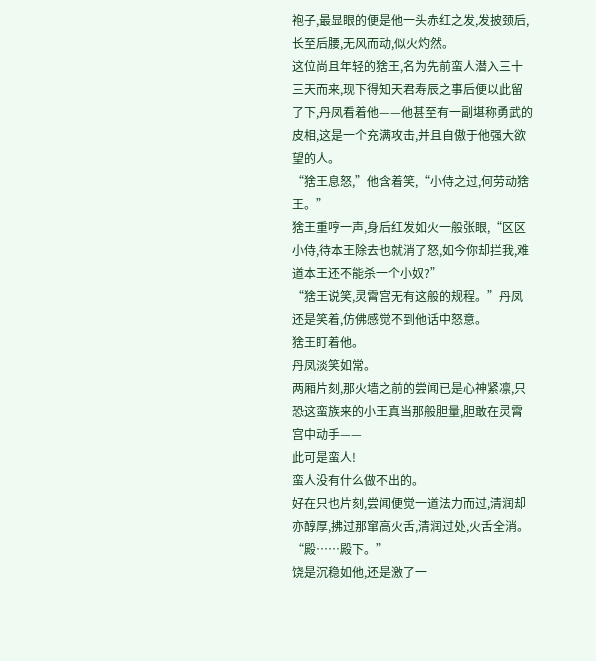袍子,最显眼的便是他一头赤红之发,发披颈后,长至后腰,无风而动,似火灼然。
这位尚且年轻的猞王,名为先前蛮人潜入三十三天而来,现下得知天君寿辰之事后便以此留了下,丹凤看着他——他甚至有一副堪称勇武的皮相,这是一个充满攻击,并且自傲于他强大欲望的人。
“猞王息怒,”他含着笑,“小侍之过,何劳动猞王。”
猞王重哼一声,身后红发如火一般张眼,“区区小侍,待本王除去也就消了怒,如今你却拦我,难道本王还不能杀一个小奴?”
“猞王说笑,灵霄宫无有这般的规程。”丹凤还是笑着,仿佛感觉不到他话中怒意。
猞王盯着他。
丹凤淡笑如常。
两厢片刻,那火墙之前的尝闻已是心神紧凛,只恐这蛮族来的小王真当那般胆量,胆敢在灵霄宫中动手——
此可是蛮人!
蛮人没有什么做不出的。
好在只也片刻,尝闻便觉一道法力而过,清润却亦醇厚,拂过那窜高火舌,清润过处,火舌全消。
“殿……殿下。”
饶是沉稳如他,还是激了一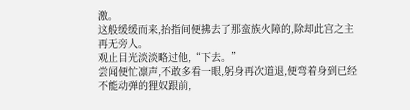激。
这般缓缓而来,抬指间便拂去了那蛮族火障的,除却此宫之主再无旁人。
观止目光淡淡略过他,“下去。”
尝闻便忙凛声,不敢多看一眼,躬身再次道退,便弯着身到已经不能动弹的狸奴跟前,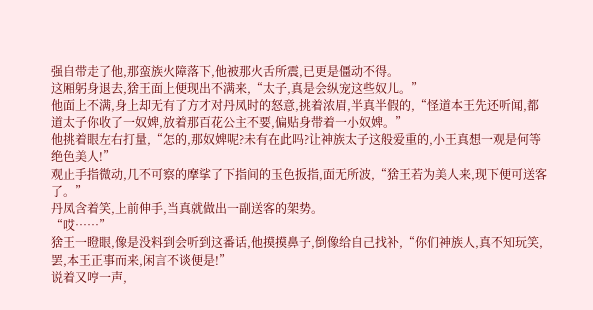强自带走了他,那蛮族火障落下,他被那火舌所震,已更是僵动不得。
这厢躬身退去,猞王面上便现出不满来,“太子,真是会纵宠这些奴儿。”
他面上不满,身上却无有了方才对丹凤时的怒意,挑着浓眉,半真半假的,“怪道本王先还听闻,都道太子你收了一奴婢,放着那百花公主不要,偏贴身带着一小奴婢。”
他挑着眼左右打量,“怎的,那奴婢呢?未有在此吗?让神族太子这般爱重的,小王真想一观是何等绝色美人!”
观止手指微动,几不可察的摩挲了下指间的玉色扳指,面无所波,“猞王若为美人来,现下便可送客了。”
丹凤含着笑,上前伸手,当真就做出一副送客的架势。
“哎……”
猞王一瞪眼,像是没料到会听到这番话,他摸摸鼻子,倒像给自己找补,“你们神族人,真不知玩笑,罢,本王正事而来,闲言不谈便是!”
说着又哼一声,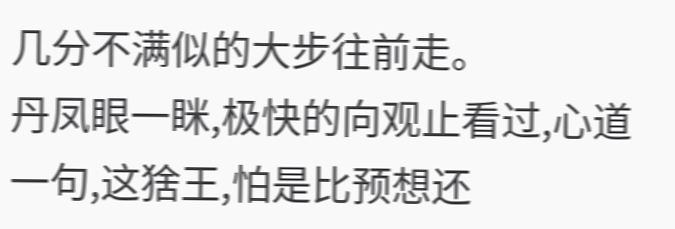几分不满似的大步往前走。
丹凤眼一眯,极快的向观止看过,心道一句,这猞王,怕是比预想还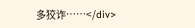多狡诈……</div>